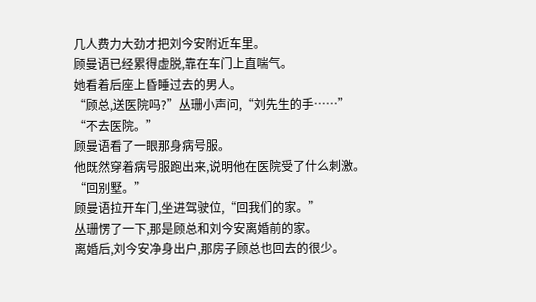几人费力大劲才把刘今安附近车里。
顾曼语已经累得虚脱,靠在车门上直喘气。
她看着后座上昏睡过去的男人。
“顾总,送医院吗?”丛珊小声问,“刘先生的手……”
“不去医院。”
顾曼语看了一眼那身病号服。
他既然穿着病号服跑出来,说明他在医院受了什么刺激。
“回别墅。”
顾曼语拉开车门,坐进驾驶位,“回我们的家。”
丛珊愣了一下,那是顾总和刘今安离婚前的家。
离婚后,刘今安净身出户,那房子顾总也回去的很少。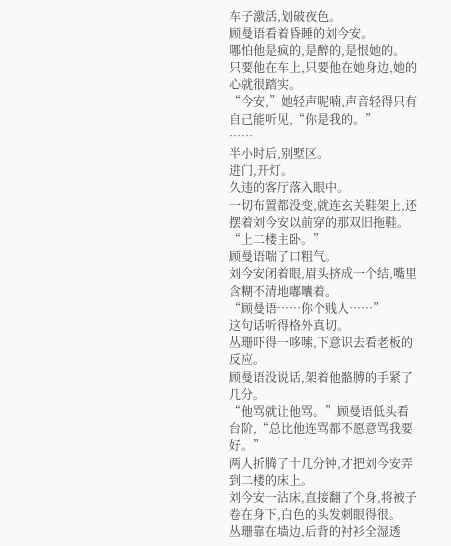车子激活,划破夜色。
顾曼语看着昏睡的刘今安。
哪怕他是疯的,是醉的,是恨她的。
只要他在车上,只要他在她身边,她的心就很踏实。
“今安,”她轻声呢喃,声音轻得只有自己能听见,“你是我的。”
……
半小时后,别墅区。
进门,开灯。
久违的客厅落入眼中。
一切布置都没变,就连玄关鞋架上,还摆着刘今安以前穿的那双旧拖鞋。
“上二楼主卧。”
顾曼语喘了口粗气。
刘今安闭着眼,眉头挤成一个结,嘴里含糊不清地嘟囔着。
“顾曼语……你个贱人……”
这句话听得格外真切。
丛珊吓得一哆嗦,下意识去看老板的反应。
顾曼语没说话,架着他骼膊的手紧了几分。
“他骂就让他骂。”顾曼语低头看台阶,“总比他连骂都不愿意骂我要好。”
两人折腾了十几分钟,才把刘今安弄到二楼的床上。
刘今安一沾床,直接翻了个身,将被子卷在身下,白色的头发刺眼得很。
丛珊靠在墙边,后背的衬衫全湿透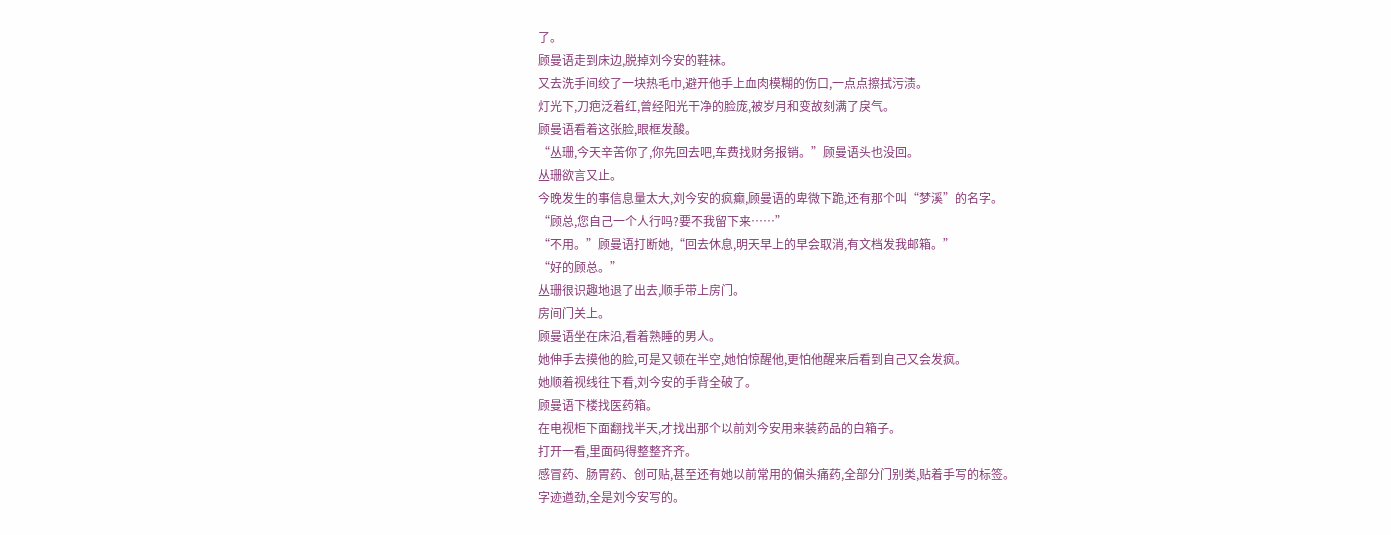了。
顾曼语走到床边,脱掉刘今安的鞋袜。
又去洗手间绞了一块热毛巾,避开他手上血肉模糊的伤口,一点点擦拭污渍。
灯光下,刀疤泛着红,曾经阳光干净的脸庞,被岁月和变故刻满了戾气。
顾曼语看着这张脸,眼框发酸。
“丛珊,今天辛苦你了,你先回去吧,车费找财务报销。”顾曼语头也没回。
丛珊欲言又止。
今晚发生的事信息量太大,刘今安的疯癫,顾曼语的卑微下跪,还有那个叫“梦溪”的名字。
“顾总,您自己一个人行吗?要不我留下来……”
“不用。”顾曼语打断她,“回去休息,明天早上的早会取消,有文档发我邮箱。”
“好的顾总。”
丛珊很识趣地退了出去,顺手带上房门。
房间门关上。
顾曼语坐在床沿,看着熟睡的男人。
她伸手去摸他的脸,可是又顿在半空,她怕惊醒他,更怕他醒来后看到自己又会发疯。
她顺着视线往下看,刘今安的手背全破了。
顾曼语下楼找医药箱。
在电视柜下面翻找半天,才找出那个以前刘今安用来装药品的白箱子。
打开一看,里面码得整整齐齐。
感冒药、肠胃药、创可贴,甚至还有她以前常用的偏头痛药,全部分门别类,贴着手写的标签。
字迹遒劲,全是刘今安写的。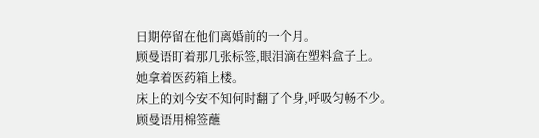日期停留在他们离婚前的一个月。
顾曼语盯着那几张标签,眼泪滴在塑料盒子上。
她拿着医药箱上楼。
床上的刘今安不知何时翻了个身,呼吸匀畅不少。
顾曼语用棉签蘸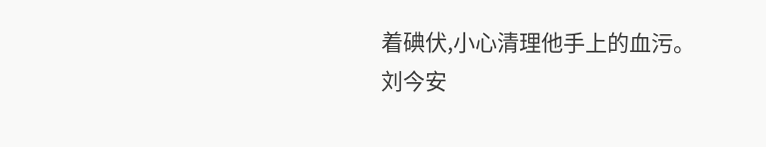着碘伏,小心清理他手上的血污。
刘今安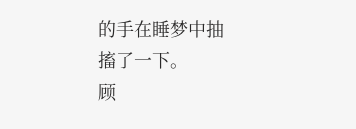的手在睡梦中抽搐了一下。
顾